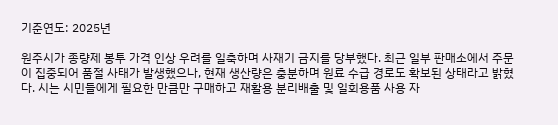기준연도: 2025년

원주시가 종량제 봉투 가격 인상 우려를 일축하며 사재기 금지를 당부했다. 최근 일부 판매소에서 주문이 집중되어 품절 사태가 발생했으나, 현재 생산량은 충분하며 원료 수급 경로도 확보된 상태라고 밝혔다. 시는 시민들에게 필요한 만큼만 구매하고 재활용 분리배출 및 일회용품 사용 자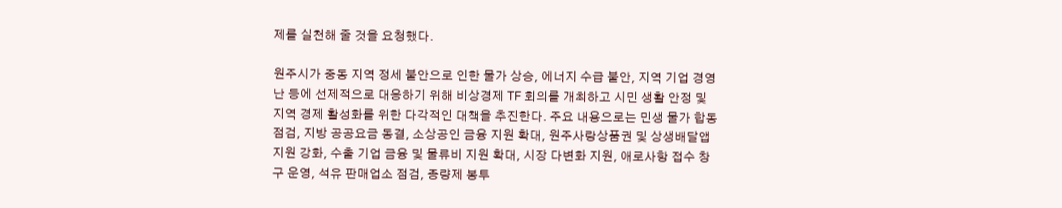제를 실천해 줄 것을 요청했다.

원주시가 중동 지역 정세 불안으로 인한 물가 상승, 에너지 수급 불안, 지역 기업 경영난 등에 선제적으로 대응하기 위해 비상경제 TF 회의를 개최하고 시민 생활 안정 및 지역 경제 활성화를 위한 다각적인 대책을 추진한다. 주요 내용으로는 민생 물가 합동 점검, 지방 공공요금 동결, 소상공인 금융 지원 확대, 원주사랑상품권 및 상생배달앱 지원 강화, 수출 기업 금융 및 물류비 지원 확대, 시장 다변화 지원, 애로사항 접수 창구 운영, 석유 판매업소 점검, 종량제 봉투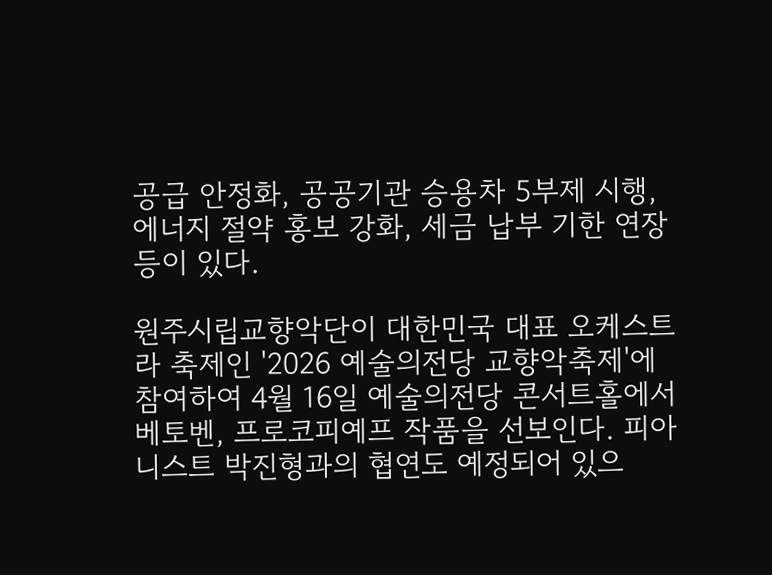공급 안정화, 공공기관 승용차 5부제 시행, 에너지 절약 홍보 강화, 세금 납부 기한 연장 등이 있다.

원주시립교향악단이 대한민국 대표 오케스트라 축제인 '2026 예술의전당 교향악축제'에 참여하여 4월 16일 예술의전당 콘서트홀에서 베토벤, 프로코피예프 작품을 선보인다. 피아니스트 박진형과의 협연도 예정되어 있으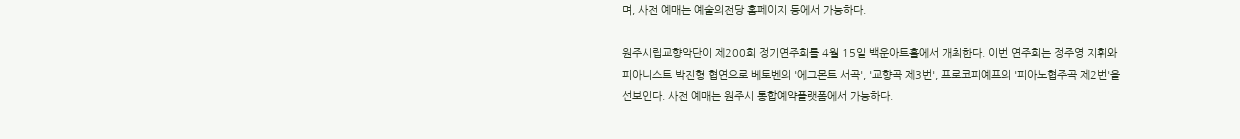며, 사전 예매는 예술의전당 홈페이지 등에서 가능하다.

원주시립교향악단이 제200회 정기연주회를 4월 15일 백운아트홀에서 개최한다. 이번 연주회는 정주영 지휘와 피아니스트 박진형 협연으로 베토벤의 '에그몬트 서곡', '교향곡 제3번', 프로코피예프의 '피아노협주곡 제2번'을 선보인다. 사전 예매는 원주시 통합예약플랫폼에서 가능하다.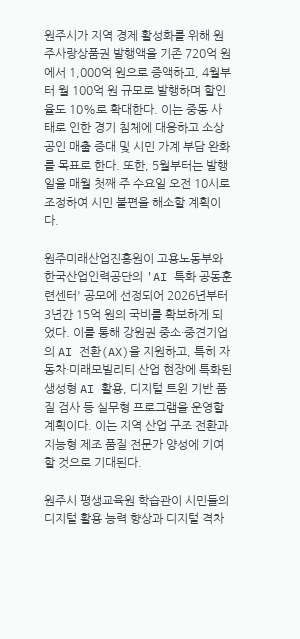원주시가 지역 경제 활성화를 위해 원주사랑상품권 발행액을 기존 720억 원에서 1,000억 원으로 증액하고, 4월부터 월 100억 원 규모로 발행하며 할인율도 10%로 확대한다. 이는 중동 사태로 인한 경기 침체에 대응하고 소상공인 매출 증대 및 시민 가계 부담 완화를 목표로 한다. 또한, 5월부터는 발행일을 매월 첫째 주 수요일 오전 10시로 조정하여 시민 불편을 해소할 계획이다.

원주미래산업진흥원이 고용노동부와 한국산업인력공단의 'AI 특화 공동훈련센터' 공모에 선정되어 2026년부터 3년간 15억 원의 국비를 확보하게 되었다. 이를 통해 강원권 중소·중견기업의 AI 전환(AX)을 지원하고, 특히 자동차·미래모빌리티 산업 현장에 특화된 생성형 AI 활용, 디지털 트윈 기반 품질 검사 등 실무형 프로그램을 운영할 계획이다. 이는 지역 산업 구조 전환과 지능형 제조 품질 전문가 양성에 기여할 것으로 기대된다.

원주시 평생교육원 학습관이 시민들의 디지털 활용 능력 향상과 디지털 격차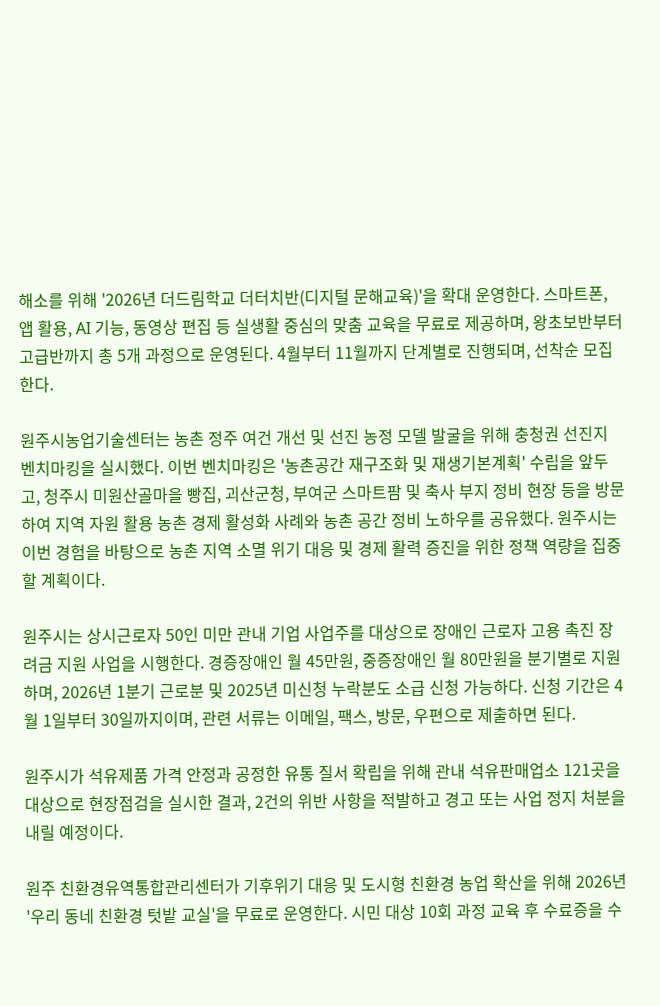해소를 위해 '2026년 더드림학교 더터치반(디지털 문해교육)'을 확대 운영한다. 스마트폰, 앱 활용, AI 기능, 동영상 편집 등 실생활 중심의 맞춤 교육을 무료로 제공하며, 왕초보반부터 고급반까지 총 5개 과정으로 운영된다. 4월부터 11월까지 단계별로 진행되며, 선착순 모집한다.

원주시농업기술센터는 농촌 정주 여건 개선 및 선진 농정 모델 발굴을 위해 충청권 선진지 벤치마킹을 실시했다. 이번 벤치마킹은 '농촌공간 재구조화 및 재생기본계획' 수립을 앞두고, 청주시 미원산골마을 빵집, 괴산군청, 부여군 스마트팜 및 축사 부지 정비 현장 등을 방문하여 지역 자원 활용 농촌 경제 활성화 사례와 농촌 공간 정비 노하우를 공유했다. 원주시는 이번 경험을 바탕으로 농촌 지역 소멸 위기 대응 및 경제 활력 증진을 위한 정책 역량을 집중할 계획이다.

원주시는 상시근로자 50인 미만 관내 기업 사업주를 대상으로 장애인 근로자 고용 촉진 장려금 지원 사업을 시행한다. 경증장애인 월 45만원, 중증장애인 월 80만원을 분기별로 지원하며, 2026년 1분기 근로분 및 2025년 미신청 누락분도 소급 신청 가능하다. 신청 기간은 4월 1일부터 30일까지이며, 관련 서류는 이메일, 팩스, 방문, 우편으로 제출하면 된다.

원주시가 석유제품 가격 안정과 공정한 유통 질서 확립을 위해 관내 석유판매업소 121곳을 대상으로 현장점검을 실시한 결과, 2건의 위반 사항을 적발하고 경고 또는 사업 정지 처분을 내릴 예정이다.

원주 친환경유역통합관리센터가 기후위기 대응 및 도시형 친환경 농업 확산을 위해 2026년 '우리 동네 친환경 텃밭 교실'을 무료로 운영한다. 시민 대상 10회 과정 교육 후 수료증을 수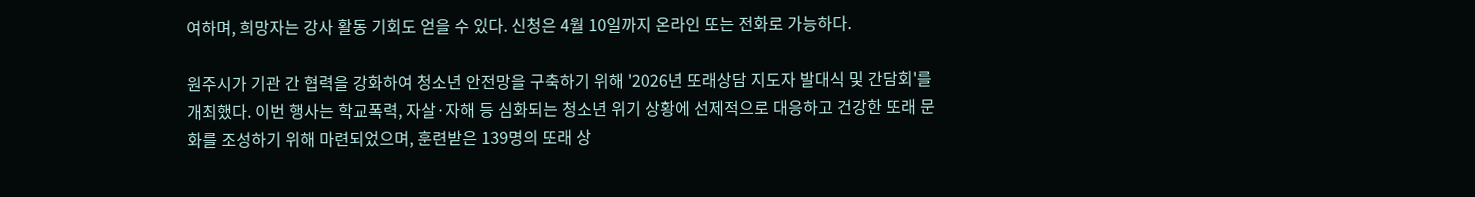여하며, 희망자는 강사 활동 기회도 얻을 수 있다. 신청은 4월 10일까지 온라인 또는 전화로 가능하다.

원주시가 기관 간 협력을 강화하여 청소년 안전망을 구축하기 위해 '2026년 또래상담 지도자 발대식 및 간담회'를 개최했다. 이번 행사는 학교폭력, 자살·자해 등 심화되는 청소년 위기 상황에 선제적으로 대응하고 건강한 또래 문화를 조성하기 위해 마련되었으며, 훈련받은 139명의 또래 상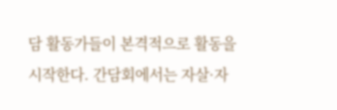담 활동가들이 본격적으로 활동을 시작한다. 간담회에서는 자살·자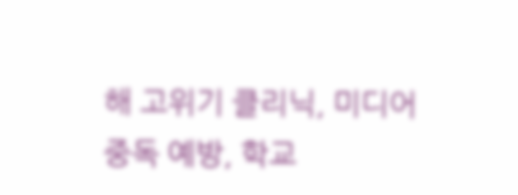해 고위기 클리닉, 미디어 중독 예방, 학교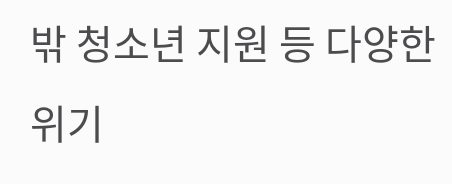밖 청소년 지원 등 다양한 위기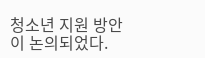청소년 지원 방안이 논의되었다.